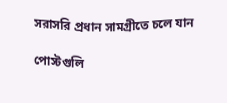সরাসরি প্রধান সামগ্রীতে চলে যান

পোস্টগুলি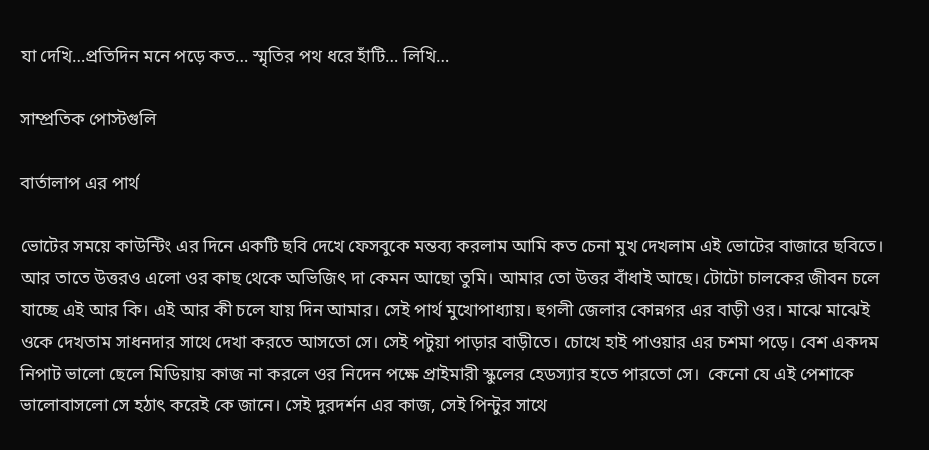যা দেখি…প্রতিদিন মনে পড়ে কত… স্মৃতির পথ ধরে হাঁটি… লিখি…

সাম্প্রতিক পোস্টগুলি

বার্তালাপ এর পার্থ

ভোটের সময়ে কাউন্টিং এর দিনে একটি ছবি দেখে ফেসবুকে মন্তব্য করলাম আমি কত চেনা মুখ দেখলাম এই ভোটের বাজারে ছবিতে। আর তাতে উত্তরও এলো ওর কাছ থেকে অভিজিৎ দা কেমন আছো তুমি। আমার তো উত্তর বাঁধাই আছে। টোটো চালকের জীবন চলে যাচ্ছে এই আর কি। এই আর কী চলে যায় দিন আমার। সেই পার্থ মুখোপাধ্যায়। হুগলী জেলার কোন্নগর এর বাড়ী ওর। মাঝে মাঝেই ওকে দেখতাম সাধনদার সাথে দেখা করতে আসতো সে। সেই পটুয়া পাড়ার বাড়ীতে। চোখে হাই পাওয়ার এর চশমা পড়ে। বেশ একদম নিপাট ভালো ছেলে মিডিয়ায় কাজ না করলে ওর নিদেন পক্ষে প্রাইমারী স্কুলের হেডস্যার হতে পারতো সে।  কেনো যে এই পেশাকে ভালোবাসলো সে হঠাৎ করেই কে জানে। সেই দুরদর্শন এর কাজ, সেই পিন্টুর সাথে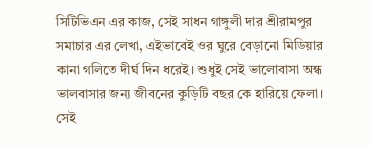সিটিভিএন এর কাজ, সেই সাধন গাঙ্গুলী দার শ্রীরামপুর সমাচার এর লেখা, এইভাবেই ওর ঘুরে বেড়ানো মিডিয়ার কানা গলিতে দীর্ঘ দিন ধরেই। শুধুই সেই ভালোবাসা অন্ধ ভালবাসার জন্য জীবনের কুড়িটি বছর কে হারিয়ে ফেলা। সেই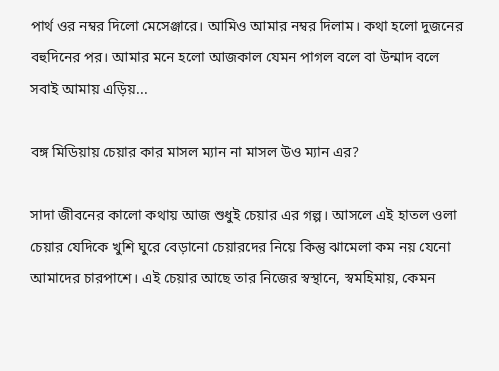পার্থ ওর নম্বর দিলো মেসেঞ্জারে। আমিও আমার নম্বর দিলাম। কথা হলো দুজনের বহুদিনের পর। আমার মনে হলো আজকাল যেমন পাগল বলে বা উন্মাদ বলে সবাই আমায় এড়িয়...

বঙ্গ মিডিয়ায় চেয়ার কার মাসল ম্যান না মাসল উও ম্যান এর?

সাদা জীবনের কালো কথায় আজ শুধুই চেয়ার এর গল্প। আসলে এই হাতল ওলা চেয়ার যেদিকে খুশি ঘুরে বেড়ানো চেয়ারদের নিয়ে কিন্তু ঝামেলা কম নয় যেনো আমাদের চারপাশে। এই চেয়ার আছে তার নিজের স্বস্থানে, স্বমহিমায়, কেমন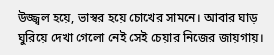উজ্জ্বল হয়ে, ভাস্বর হয়ে চোখের সামনে। আবার ঘাড় ঘুরিয়ে দেখা গেলো নেই সেই চেয়ার নিজের জায়গায়।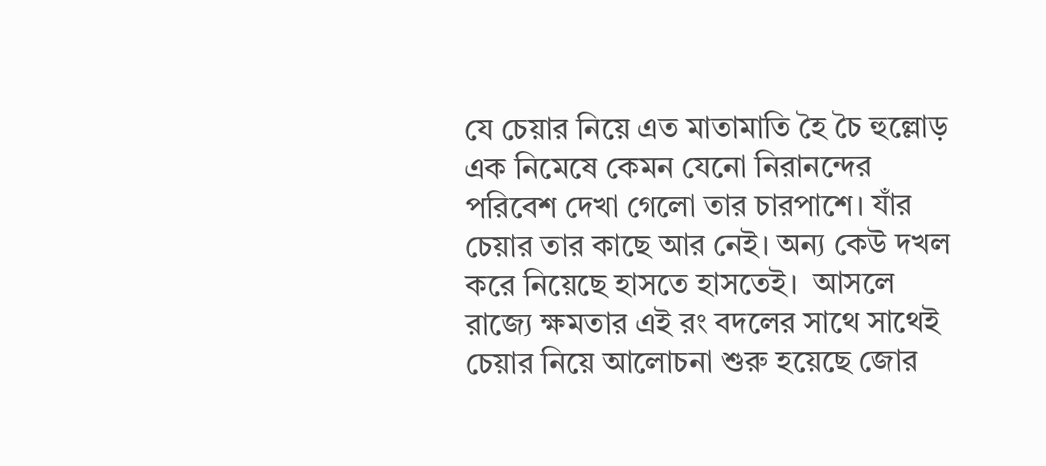যে চেয়ার নিয়ে এত মাতামাতি হৈ চৈ হুল্লোড় এক নিমেষে কেমন যেনো নিরানন্দের পরিবেশ দেখা গেলো তার চারপাশে। যাঁর চেয়ার তার কাছে আর নেই। অন্য কেউ দখল করে নিয়েছে হাসতে হাসতেই।  আসলে রাজ্যে ক্ষমতার এই রং বদলের সাথে সাথেই চেয়ার নিয়ে আলোচনা শুরু হয়েছে জোর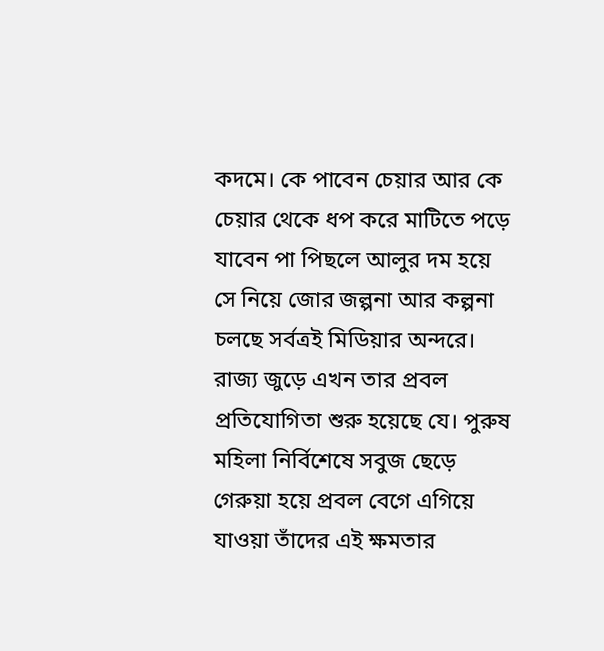কদমে। কে পাবেন চেয়ার আর কে চেয়ার থেকে ধপ করে মাটিতে পড়ে যাবেন পা পিছলে আলুর দম হয়ে সে নিয়ে জোর জল্পনা আর কল্পনা চলছে সর্বত্রই মিডিয়ার অন্দরে। রাজ্য জুড়ে এখন তার প্রবল প্রতিযোগিতা শুরু হয়েছে যে। পুরুষ মহিলা নির্বিশেষে সবুজ ছেড়ে গেরুয়া হয়ে প্রবল বেগে এগিয়ে যাওয়া তাঁদের এই ক্ষমতার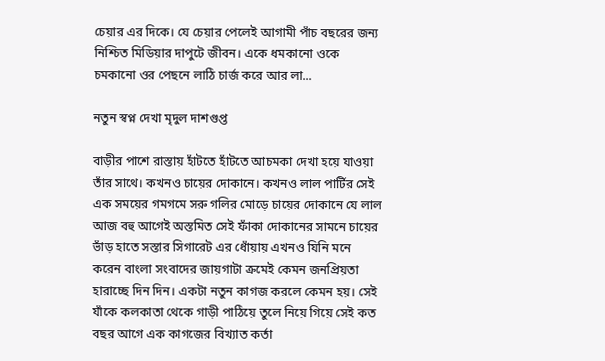চেয়ার এর দিকে। যে চেয়ার পেলেই আগামী পাঁচ বছরের জন্য নিশ্চিত মিডিয়ার দাপুটে জীবন। একে ধমকানো ওকে চমকানো ওর পেছনে লাঠি চার্জ করে আর লা...

নতুন স্বপ্ন দেখা মৃদুল দাশগুপ্ত

বাড়ীর পাশে রাস্তায় হাঁটতে হাঁটতে আচমকা দেখা হয়ে যাওয়া তাঁর সাথে। কখনও চায়ের দোকানে। কখনও লাল পার্টির সেই এক সময়ের গমগমে সরু গলির মোড়ে চায়ের দোকানে যে লাল আজ বহু আগেই অস্তমিত সেই ফাঁকা দোকানের সামনে চায়ের ভাঁড় হাতে সস্তার সিগারেট এর ধোঁয়ায় এখনও যিনি মনে করেন বাংলা সংবাদের জায়গাটা ক্রমেই কেমন জনপ্রিয়তা হারাচ্ছে দিন দিন। একটা নতুন কাগজ করলে কেমন হয়। সেই যাঁকে কলকাতা থেকে গাড়ী পাঠিয়ে তুলে নিয়ে গিয়ে সেই কত বছর আগে এক কাগজের বিখ্যাত কর্তা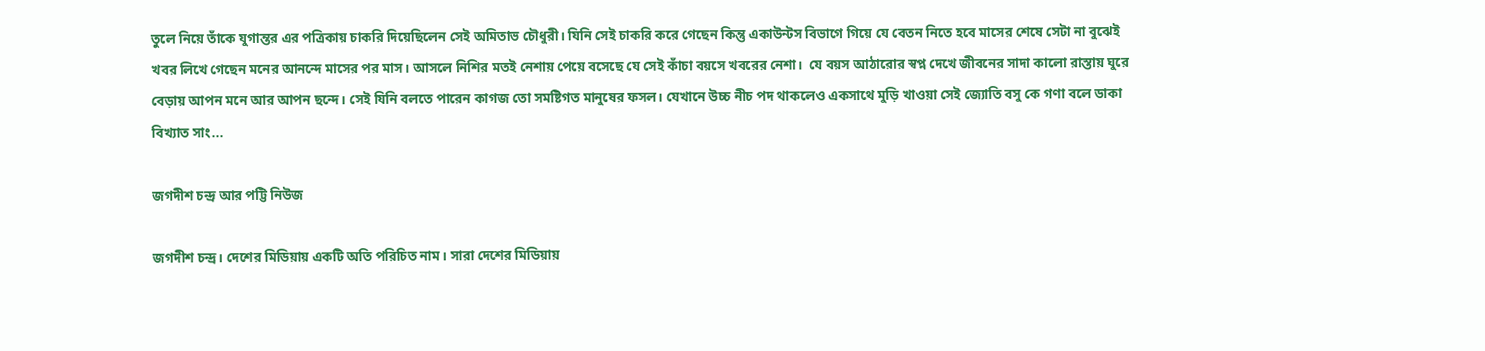তুলে নিয়ে তাঁকে যুগান্তর এর পত্রিকায় চাকরি দিয়েছিলেন সেই অমিতাভ চৌধুরী। যিনি সেই চাকরি করে গেছেন কিন্তু একাউন্টস বিভাগে গিয়ে যে বেতন নিতে হবে মাসের শেষে সেটা না বুঝেই খবর লিখে গেছেন মনের আনন্দে মাসের পর মাস। আসলে নিশির মতই নেশায় পেয়ে বসেছে যে সেই কাঁচা বয়সে খবরের নেশা।  যে বয়স আঠারোর স্বপ্ন দেখে জীবনের সাদা কালো রাস্তায় ঘুরে বেড়ায় আপন মনে আর আপন ছন্দে। সেই যিনি বলতে পারেন কাগজ তো সমষ্টিগত মানুষের ফসল। যেখানে উচ্চ নীচ পদ থাকলেও একসাথে মুড়ি খাওয়া সেই জ্যোতি বসু কে গণা বলে ডাকা বিখ্যাত সাং...

জগদীশ চন্দ্র আর পট্টি নিউজ

জগদীশ চন্দ্র। দেশের মিডিয়ায় একটি অতি পরিচিত নাম। সারা দেশের মিডিয়ায়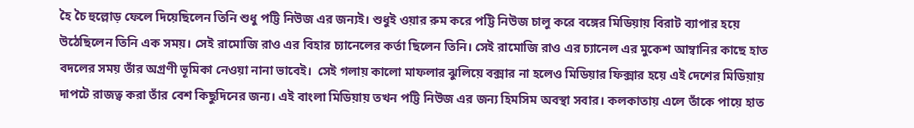হৈ চৈ হুল্লোড় ফেলে দিয়েছিলেন তিনি শুধু পট্টি নিউজ এর জন্যই। শুধুই ওয়ার রুম করে পট্টি নিউজ চালু করে বঙ্গের মিডিয়ায় বিরাট ব্যাপার হয়ে উঠেছিলেন তিনি এক সময়। সেই রামোজি রাও এর বিহার চ্যানেলের কর্তা ছিলেন তিনি। সেই রামোজি রাও এর চ্যানেল এর মুকেশ আম্বানির কাছে হাত বদলের সময় তাঁর অগ্রণী ভূমিকা নেওয়া নানা ভাবেই।  সেই গলায় কালো মাফলার ঝুলিয়ে বক্সার না হলেও মিডিয়ার ফিক্সার হয়ে এই দেশের মিডিয়ায় দাপটে রাজত্ব করা তাঁর বেশ কিছুদিনের জন্য। এই বাংলা মিডিয়ায় তখন পট্টি নিউজ এর জন্য হিমসিম অবস্থা সবার। কলকাতায় এলে তাঁকে পায়ে হাত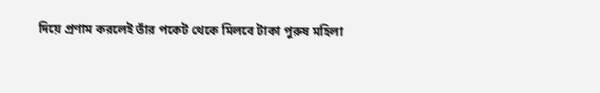দিয়ে প্রণাম করলেই তাঁর পকেট থেকে মিলবে টাকা পুরুষ মহিলা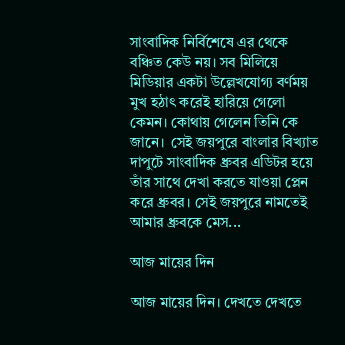সাংবাদিক নির্বিশেষে এর থেকে বঞ্চিত কেউ নয়। সব মিলিয়ে মিডিয়ার একটা উল্লেখযোগ্য বর্ণময় মুখ হঠাৎ করেই হারিয়ে গেলো কেমন। কোথায় গেলেন তিনি কে জানে।  সেই জয়পুরে বাংলার বিখ্যাত দাপুটে সাংবাদিক ধ্রুবর এডিটর হয়ে তাঁর সাথে দেখা করতে যাওয়া প্লেন করে ধ্রুবর। সেই জয়পুরে নামতেই আমার ধ্রুবকে মেস...

আজ মায়ের দিন

আজ মায়ের দিন। দেখতে দেখতে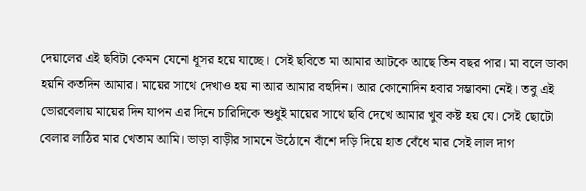দেয়ালের এই ছবিটা কেমন যেনো ধূসর হয়ে যাচ্ছে। সেই ছবিতে মা আমার আটকে আছে তিন বছর পার। মা বলে ডাকা হয়নি কতদিন আমার। মায়ের সাথে দেখাও হয় না আর আমার বহুদিন। আর কোনোদিন হবার সম্ভাবনা নেই। তবু এই ভোরবেলায় মায়ের দিন যাপন এর দিনে চারিদিকে শুধুই মায়ের সাথে ছবি দেখে আমার খুব কষ্ট হয় যে। সেই ছোটো বেলার লাঠির মার খেতাম আমি। ভাড়া বাড়ীর সামনে উঠোনে বাঁশে দড়ি দিয়ে হাত বেঁধে মার সেই লাল দাগ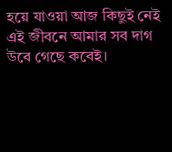হয়ে যাওয়া আজ কিছুই নেই এই জীবনে আমার সব দাগ উবে গেছে কবেই।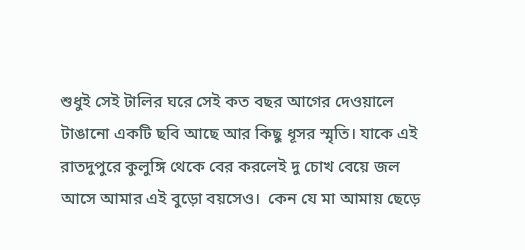শুধুই সেই টালির ঘরে সেই কত বছর আগের দেওয়ালে টাঙানো একটি ছবি আছে আর কিছু ধূসর স্মৃতি। যাকে এই রাতদুপুরে কুলুঙ্গি থেকে বের করলেই দু চোখ বেয়ে জল আসে আমার এই বুড়ো বয়সেও।  কেন যে মা আমায় ছেড়ে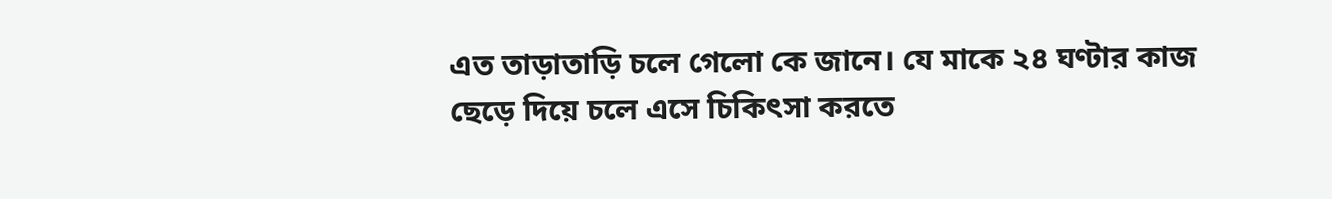এত তাড়াতাড়ি চলে গেলো কে জানে। যে মাকে ২৪ ঘণ্টার কাজ ছেড়ে দিয়ে চলে এসে চিকিৎসা করতে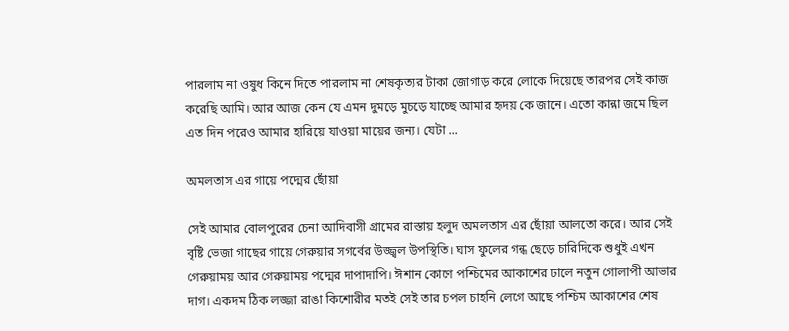পারলাম না ওষুধ কিনে দিতে পারলাম না শেষকৃত্যর টাকা জোগাড় করে লোকে দিয়েছে তারপর সেই কাজ করেছি আমি। আর আজ কেন যে এমন দুমড়ে মুচড়ে যাচ্ছে আমার হৃদয় কে জানে। এতো কান্না জমে ছিল এত দিন পরেও আমার হারিয়ে যাওয়া মায়ের জন্য। যেটা ...

অমলতাস এর গায়ে পদ্মের ছোঁয়া

সেই আমার বোলপুরের চেনা আদিবাসী গ্রামের রাস্তায় হলুদ অমলতাস এর ছোঁয়া আলতো করে। আর সেই বৃষ্টি ভেজা গাছের গায়ে গেরুয়ার সগর্বের উজ্জ্বল উপস্থিতি। ঘাস ফুলের গন্ধ ছেড়ে চারিদিকে শুধুই এখন গেরুয়াময় আর গেরুয়াময় পদ্মের দাপাদাপি। ঈশান কোণে পশ্চিমের আকাশের ঢালে নতুন গোলাপী আভার দাগ। একদম ঠিক লজ্জা রাঙা কিশোরীর মতই সেই তার চপল চাহনি লেগে আছে পশ্চিম আকাশের শেষ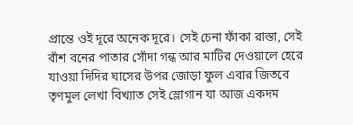প্রান্তে ওই দূরে অনেক দূরে। সেই চেনা ফাঁকা রাস্তা, সেই বাঁশ বনের পাতার সোঁদা গন্ধ আর মাটির দেওয়ালে হেরে যাওয়া দিদির ঘাসের উপর জোড়া ফুল এবার জিতবে তৃণমুল লেখা বিখ্যাত সেই স্লোগান যা আজ একদম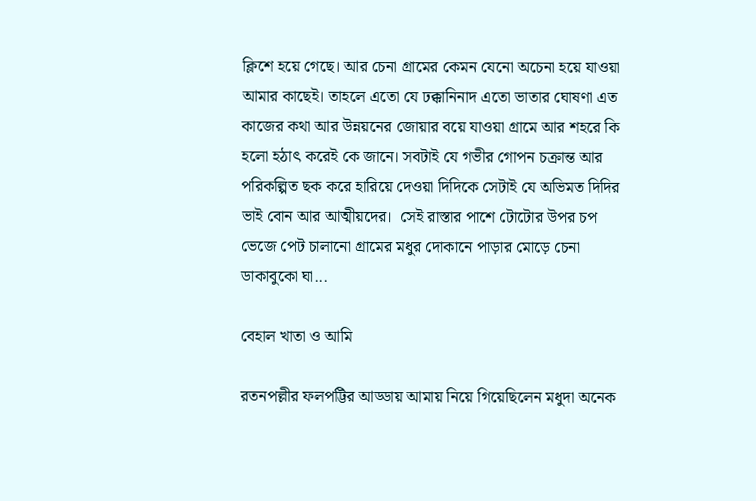ক্লিশে হয়ে গেছে। আর চেনা গ্রামের কেমন যেনো অচেনা হয়ে যাওয়া আমার কাছেই। তাহলে এতো যে ঢক্কানিনাদ এতো ভাতার ঘোষণা এত কাজের কথা আর উন্নয়নের জোয়ার বয়ে যাওয়া গ্রামে আর শহরে কি হলো হঠাৎ করেই কে জানে। সবটাই যে গভীর গোপন চক্রান্ত আর পরিকল্পিত ছক করে হারিয়ে দেওয়া দিদিকে সেটাই যে অভিমত দিদির ভাই বোন আর আত্মীয়দের।  সেই রাস্তার পাশে টোটোর উপর চপ ভেজে পেট চালানো গ্রামের মধুর দোকানে পাড়ার মোড়ে চেনা ডাকাবুকো ঘা...

বেহাল খাতা ও আমি

রতনপল্লীর ফলপট্টির আড্ডায় আমায় নিয়ে গিয়েছিলেন মধুদা অনেক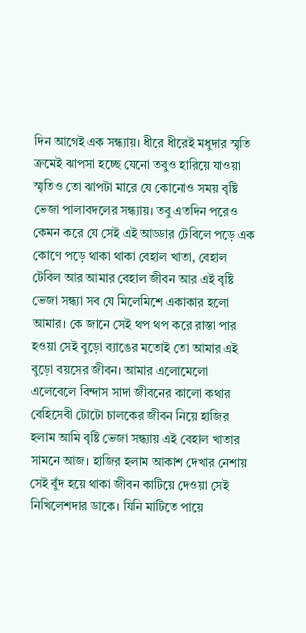দিন আগেই এক সন্ধ্যায়। ধীরে ধীরেই মধুদার স্মৃতি ক্রমেই ঝাপসা হচ্ছে যেনো তবুও হারিয়ে যাওয়া স্মৃতিও তো ঝাপটা মারে যে কোনোও সময় বৃষ্টি ভেজা পালাবদলের সন্ধ্যায়। তবু এতদিন পরেও কেমন করে যে সেই এই আড্ডার টেবিলে পড়ে এক কোণে পড়ে থাকা থাকা বেহাল খাতা, বেহাল টেবিল আর আমার বেহাল জীবন আর এই বৃষ্টি ভেজা সন্ধ্যা সব যে মিলেমিশে একাকার হলো আমার। কে জানে সেই থপ থপ করে রাস্তা পার হওয়া সেই বুড়ো ব্যাঙের মতোই তো আমার এই বুড়ো বয়সের জীবন। আমার এলোমেলো এলেবেলে বিন্দাস সাদা জীবনের কালো কথার বেহিসেবী টোটো চালকের জীবন নিয়ে হাজির হলাম আমি বৃষ্টি ভেজা সন্ধ্যায় এই বেহাল খাতার সামনে আজ। হাজির হলাম আকাশ দেখার নেশায় সেই বুঁদ হয়ে থাকা জীবন কাটিয়ে দেওয়া সেই নিখিলেশদার ডাকে। যিনি মাটিতে পায়ে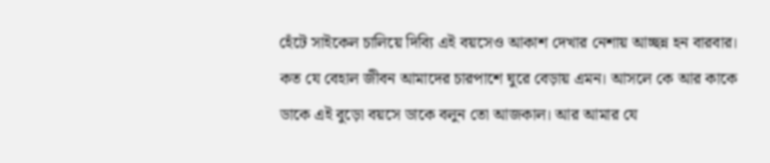হেঁটে সাইকেল চালিয়ে দিব্যি এই বয়সেও আকাশ দেখার নেশায় আচ্ছন্ন হন বারবার। কত যে বেহাল জীবন আমাদের চারপাশে ঘুরে বেড়ায় এমন। আসলে কে আর কাকে ডাকে এই বুড়ো বয়সে ডাকে বলুন তো আজকাল। আর আমার যে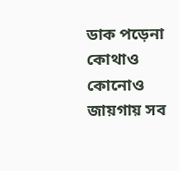ডাক পড়েনা কোথাও কোনোও জায়গায় সব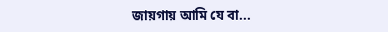জায়গায় আমি যে বা...